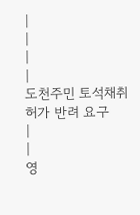|
|
|
|
도천주민 토석채취 허가 반려 요구
|
|
영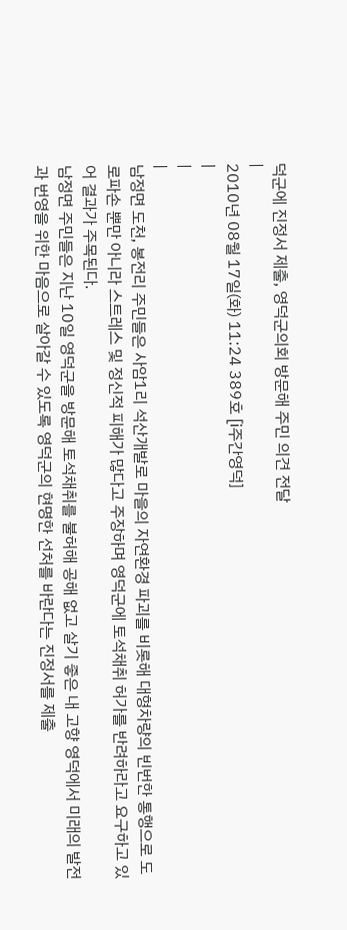덕군에 진정서 제출, 영덕군의회 방문해 주민 의견 전달
|
2010년 08월 17일(화) 11:24 389호 [i주간영덕]
|
|
|
남정면 도천, 봉전리 주민들은 사암1리 석산개발로 마을의 자연환경 파괴를 비롯해 대형차량의 빈번한 통행으로 도로파손 뿐만 아니라 스트레스 및 정신적 피해가 많다고 주장하며 영덕군에 토석채취 허가를 반려하라고 요구하고 있어 결과가 주목된다.
남정면 주민들은 지난 10일 영덕군을 방문해 토석채취를 불허해 공해 없고 살기 좋은 내 고향 영덕에서 미래의 발전과 번영을 위한 마음으로 살아갈 수 있도록 영덕군의 현명한 선처를 바란다는 진정서를 제출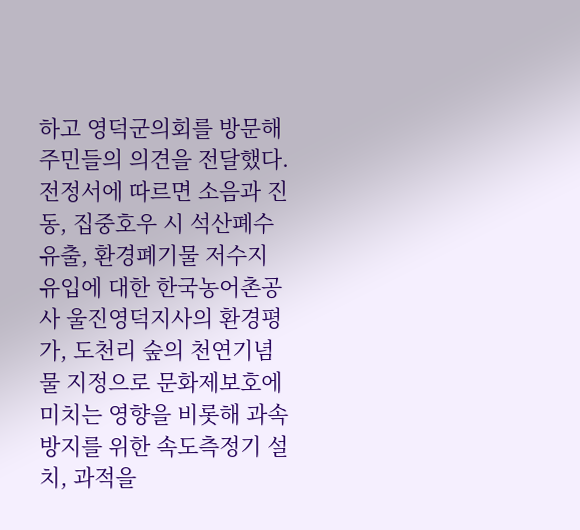하고 영덕군의회를 방문해 주민들의 의견을 전달했다.
전정서에 따르면 소음과 진동, 집중호우 시 석산폐수 유출, 환경폐기물 저수지 유입에 대한 한국농어촌공사 울진영덕지사의 환경평가, 도천리 숲의 천연기념물 지정으로 문화제보호에 미치는 영향을 비롯해 과속방지를 위한 속도측정기 설치, 과적을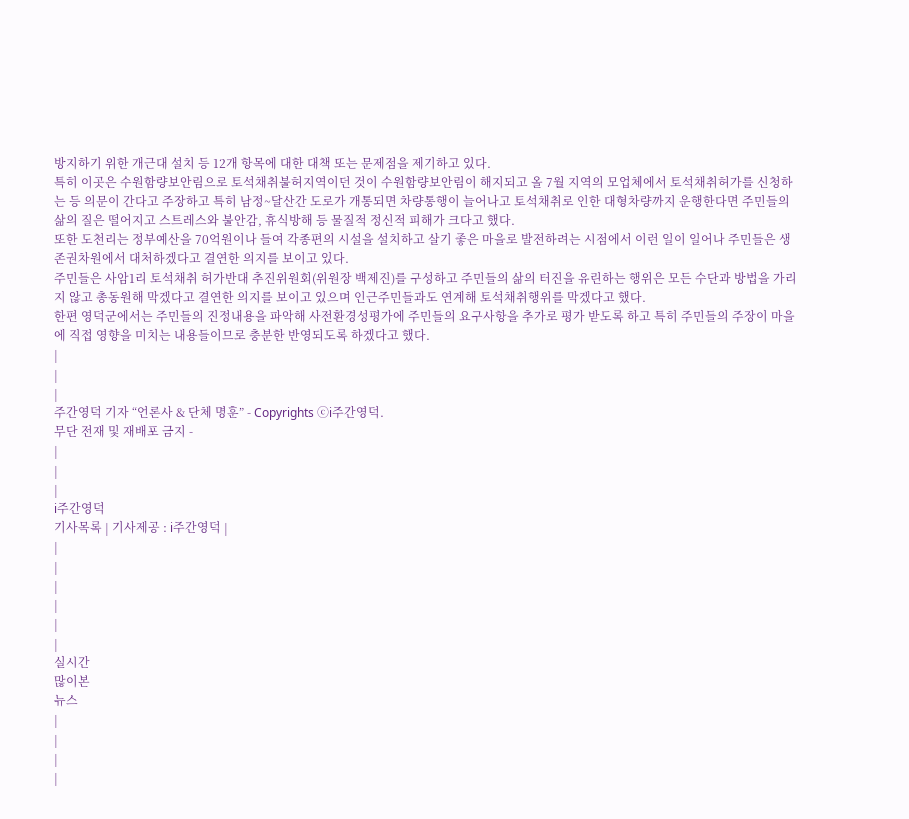방지하기 위한 개근대 설치 등 12개 항목에 대한 대책 또는 문제점을 제기하고 있다.
특히 이곳은 수원함량보안림으로 토석채취불허지역이던 것이 수원함량보안림이 해지되고 올 7월 지역의 모업체에서 토석채취허가를 신청하는 등 의문이 간다고 주장하고 특히 남정~달산간 도로가 개통되면 차량통행이 늘어나고 토석채취로 인한 대형차량까지 운행한다면 주민들의 삶의 질은 떨어지고 스트레스와 불안감, 휴식방해 등 물질적 정신적 피해가 크다고 했다.
또한 도천리는 정부예산을 70억원이나 들여 각종편의 시설을 설치하고 살기 좋은 마을로 발전하려는 시점에서 이런 일이 일어나 주민들은 생존권차원에서 대처하겠다고 결연한 의지를 보이고 있다.
주민들은 사암1리 토석채취 허가반대 추진위원회(위원장 백제진)를 구성하고 주민들의 삶의 터진을 유린하는 행위은 모든 수단과 방법을 가리지 않고 총동원해 막겠다고 결연한 의지를 보이고 있으며 인근주민들과도 연계해 토석채취행위를 막겠다고 했다.
한편 영덕군에서는 주민들의 진정내용을 파악해 사전환경성평가에 주민들의 요구사항을 추가로 평가 받도록 하고 특히 주민들의 주장이 마을에 직접 영향을 미치는 내용들이므로 충분한 반영되도록 하겠다고 했다.
|
|
|
주간영덕 기자 “언론사 & 단체 명훈” - Copyrights ⓒi주간영덕.
무단 전재 및 재배포 금지 -
|
|
|
i주간영덕
기사목록 | 기사제공 : i주간영덕 |
|
|
|
|
|
|
실시간
많이본
뉴스
|
|
|
|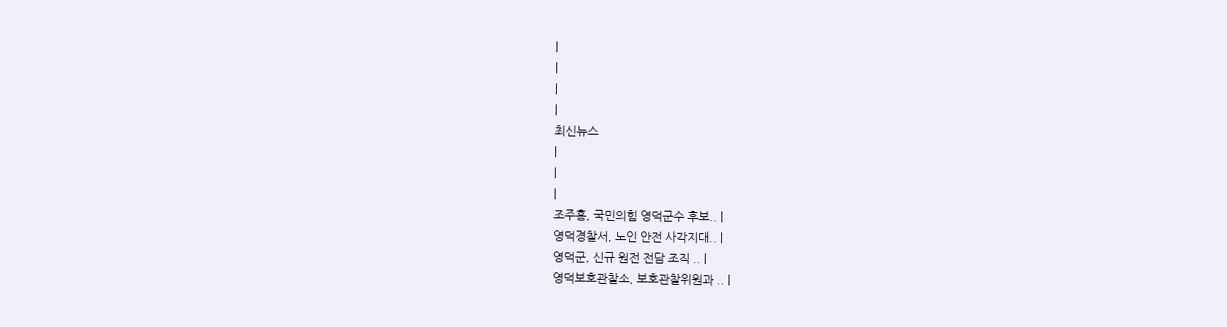|
|
|
|
최신뉴스
|
|
|
조주홍, 국민의힘 영덕군수 후보.. |
영덕경찰서, 노인 안전 사각지대.. |
영덕군, 신규 원전 전담 조직 .. |
영덕보호관찰소, 보호관찰위원과 .. |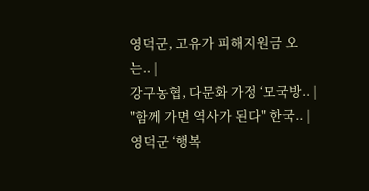영덕군, 고유가 피해지원금 오는.. |
강구농협, 다문화 가정 ‘모국방.. |
"함께 가면 역사가 된다" 한국.. |
영덕군 ‘행복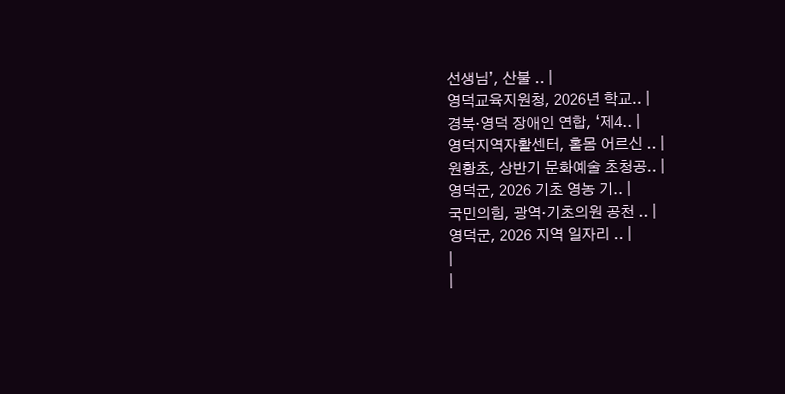선생님’, 산불 .. |
영덕교육지원청, 2026년 학교.. |
경북·영덕 장애인 연합, ‘제4.. |
영덕지역자활센터, 홀몸 어르신 .. |
원황초, 상반기 문화예술 초청공.. |
영덕군, 2026 기초 영농 기.. |
국민의힘, 광역·기초의원 공천 .. |
영덕군, 2026 지역 일자리 .. |
|
|